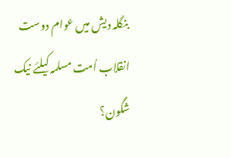بنگلہ دیش میں عوام دوست انقلاب اُمت مسلمہ کیلئے نیک شگون؟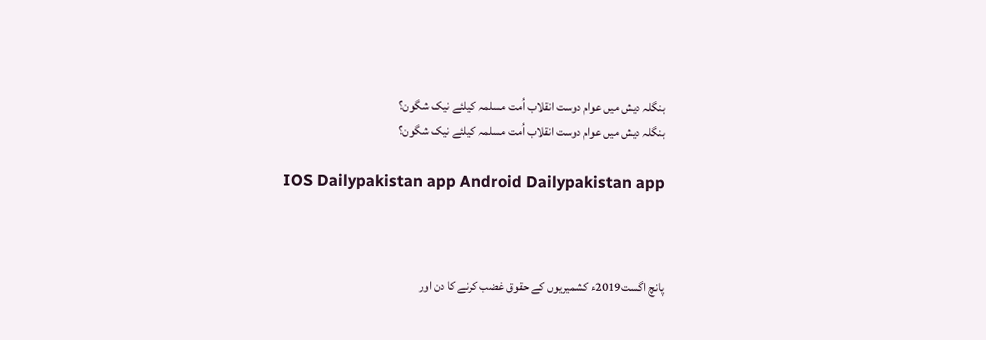بنگلہ دیش میں عوام دوست انقلاب اُمت مسلمہ کیلئے نیک شگون؟
بنگلہ دیش میں عوام دوست انقلاب اُمت مسلمہ کیلئے نیک شگون؟

  IOS Dailypakistan app Android Dailypakistan app



پانچ اگست2019ء کشمیریوں کے حقوق غضب کرنے کا دن اور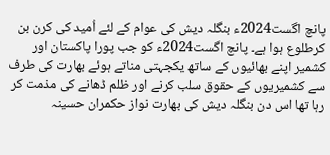پانچ اگست2024ء بنگلہ دیش کی عوام کے لئے اُمید کی کرن بن کرطلوع ہوا ہے۔ پانچ اگست2024ء کو جب پورا پاکستان اور کشمیر اپنے بھائیوں کے ساتھ یکجہتی مناتے ہوئے بھارت کی طرف سے کشمیریوں کے حقوق سلب کرنے اور ظلم ڈھانے کی مذمت کر رہا تھا اس دن بنگلہ دیش کی بھارت نواز حکمران حسینہ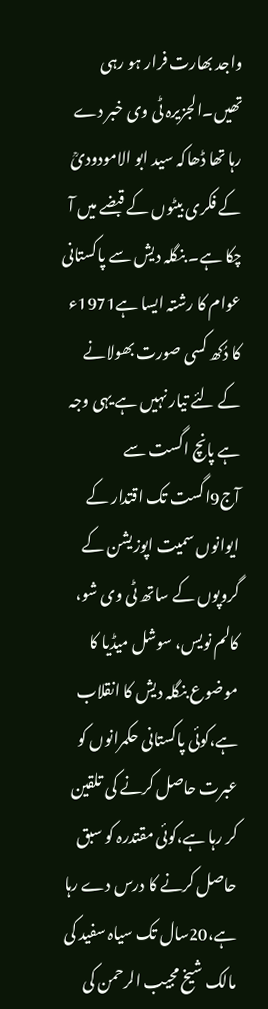واجد بھارت فرار ہو رہی تھیں۔الجزیرہ ٹی وی خبر دے رہا تھا ڈھاکہ سید ابو الامودودیؒ کے فکری بیٹوں کے قبضے میں آ چکا ہے۔ بنگلہ دیش سے پاکستانی عوام کا رشتہ ایسا ہے1971ء کا دُکھ کسی صورت بھولانے کے لئے تیار نہیں ہے یہی وجہ ہے پانچ اگست سے آج9اگست تک اقتدار کے ایوانوں سمیت اپوزیشن کے گروپوں کے ساتھ ٹی وی شو، کالم نویس، سوشل میڈیا کا موضوع بنگلہ دیش کا انقلاب ہے،کوئی پاکستانی حکمرانوں کو عبرت حاصل کرنے کی تلقین کر رہا ہے،کوئی مقتدرہ کو سبق حاصل کرنے کا درس دے رہا ہے،20سال تک سیاہ سفید کی مالک شیخ مجیب الرحمن کی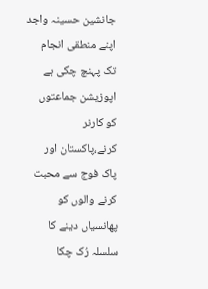جانشین حسینہ واجد اپنے منطقی انجام تک پہنچ چکی ہے اپوزیشن جماعتوں کو کارنر کرنے،پاکستان اور پاک فوج سے محبت کرنے والوں کو پھانسیاں دینے کا سلسلہ رُک چکا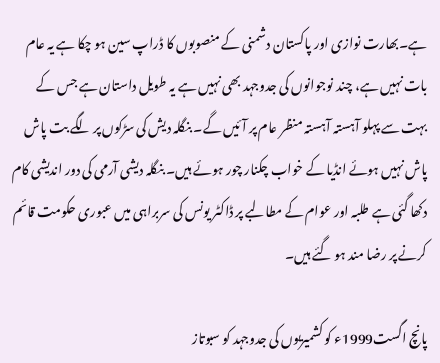ہے۔بھارت نوازی اور پاکستان دشمنی کے منصوبوں کا ڈراپ سین ہو چکا ہے یہ عام بات نہیں ہے، چند نوجوانوں کی جدوجہد بھی نہیں ہے یہ طویل داستان ہے جس کے بہت سے پہلو آہستہ آہستہ منظر عام پر آئیں گے۔ بنگلہ دیش کی سڑکوں پر لگے بت پاش پاش نہیں ہوئے انڈیا کے خواب چکنار چور ہوئے ہیں۔ بنگلہ دیشی آرمی کی دور اندیشی کام دکھا گئی ہے طلبہ اور عوام کے مطالبے پر ڈاکٹر یونس کی سربراہی میں عبوری حکومت قائم کرنے پر رضا مند ہو گئے ہیں۔

پانچ اگست1999ء کو کشمیریوں کی جدوجہد کو سبوتاز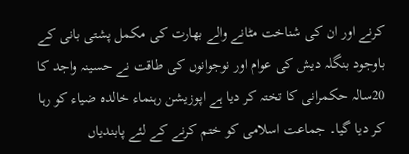کرنے اور ان کی شناخت مٹانے والے بھارت کی مکمل پشتی بانی کے باوجود بنگلہ دیش کی عوام اور نوجوانوں کی طاقت نے حسینہ واجد کا 20سالہ حکمرانی کا تختہ کر دیا ہے اپوزیشن رہنماء خالدہ ضیاء کو رہا کر دیا گیا۔ جماعت اسلامی کو ختم کرنے کے لئے پابندیاں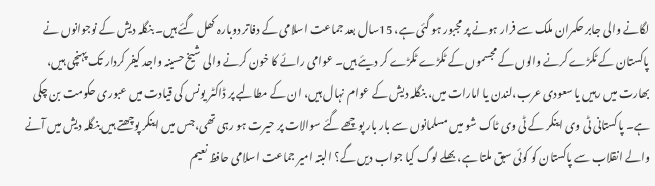لگانے والی جابر حکمران ملک سے فرار ہونے پر مجبور ہو گئی ہے، 15سال بعد جماعت اسلامی کے دفاتر دوبارہ کھل گئے ہیں۔ بنگلہ دیش کے نوجوانوں نے پاکستان کے ٹکڑے کرنے والوں کے مجسموں کے ٹکڑے ٹکڑے کر دیئے ہیں۔ عوامی رائے کا خون کرنے والی شیخ حسینہ واجد کیفر کردار تک پہنچی ہیں، بھارت میں رہیں یا سعودی عرب،لندن یا امارات میں، بنگلہ دیش کے عوام نہال ہیں، ان کے مطالبے پر ڈاکٹر یونس کی قیادت میں عبوری حکومت بن چکی ہے۔ پاکستانی ٹی وی اینکر کے ٹی وی ٹاک شو میں مسلمانوں سے بار بار پوچھے گئے سوالات پر حیرت ہو رہی تھی،جس میں اینکر پوچھتے ہیں بنگلہ دیش میں آنے والے انقلاب سے پاکستان کو کوئی سبق ملتا ہے، بھلے لوگ کیا جواب دیں گے؟ البتہ امیر جماعت اسلامی حافظ نعیم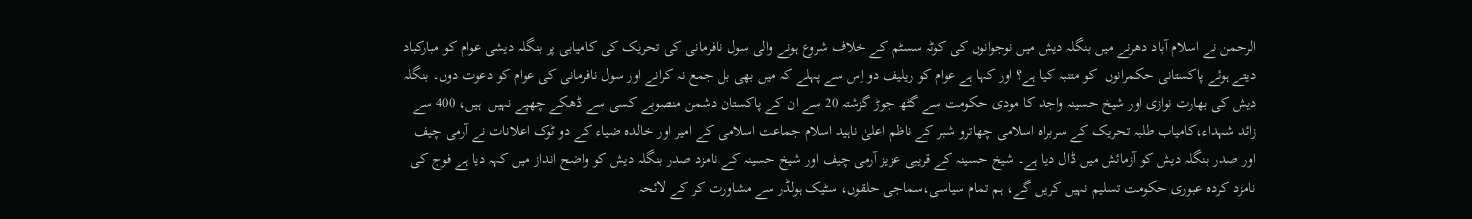الرحمن نے اسلام آباد دھرنے میں بنگلہ دیش میں نوجوانوں کی کوٹہ سسٹم کے خلاف شروع ہونے والی سول نافرمانی کی تحریک کی کامیابی پر بنگلہ دیشی عوام کو مبارکباد دیتے ہوئے پاکستانی حکمرانوں  کو متنبہ کیا ہے؟ اور کہا ہے عوام کو ریلیف دو اِس سے پہلے کہ میں بھی بل جمع نہ کرانے اور سول نافرمانی کی عوام کو دعوت دوں۔ بنگلہ دیش کی بھارت نوازی اور شیخ حسینہ واجد کا مودی حکومت سے گٹھ جوڑ گزشتہ 20 سے ان کے پاکستان دشمن منصوبے کسی سے ڈھکے چھپے نہیں  ہیں، 400 سے زائد شہداء،کامیاب طلبہ تحریک کے سربراہ اسلامی چھاترو شبر کے ناظم اعلیٰ ناہید اسلام جماعت اسلامی کے امیر اور خالدہ ضیاء کے دو ٹوک اعلانات نے آرمی چیف اور صدر بنگلہ دیش کو آزمائش میں ڈال دیا ہے۔ شیخ حسینہ کے قریبی عزیز آرمی چیف اور شیخ حسینہ کے نامزد صدر بنگلہ دیش کو واضح انداز میں کہہ دیا ہے فوج کی نامزد کردہ عبوری حکومت تسلیم نہیں کریں گے، ہم تمام سیاسی،سماجی حلقوں، سٹیک ہولڈر سے مشاورت کر کے لائحہ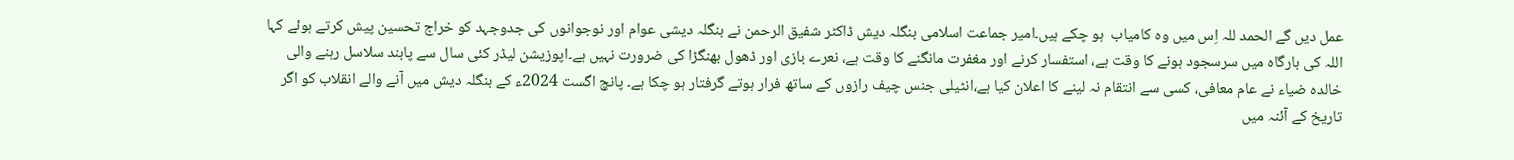عمل دیں گے الحمد للہ اِس میں وہ کامیاب  ہو چکے ہیں۔امیر جماعت اسلامی بنگلہ دیش ڈاکٹر شفیق الرحمن نے بنگلہ دیشی عوام اور نوجوانوں کی جدوجہد کو خراج تحسین پیش کرتے ہوئے کہا اللہ کی بارگاہ میں سرسجود ہونے کا وقت ہے، استفسار کرنے اور مغفرت مانگنے کا وقت ہے، نعرے بازی اور ڈھول بھنگڑا کی ضرورت نہیں ہے۔اپوزیشن لیڈر کئی سال سے پابند سلاسل رہنے والی خالدہ ضیاء نے عام معافی، کسی سے انتقام نہ لینے کا اعلان کیا ہے،انٹیلی جنس چیف رازوں کے ساتھ فرار ہوتے گرفتار ہو چکا ہے۔ پانچ اگست 2024ء کے بنگلہ دیش میں آنے والے انقلاب کو اگر تاریخ کے آئنہ میں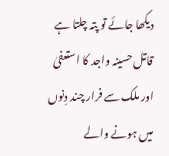دیکھا جائے تو پتہ چلتا ہے قاتل حسینہ واجد کا استعفیٰ اور ملک سے فرار چند دِنوں میں ہونے والے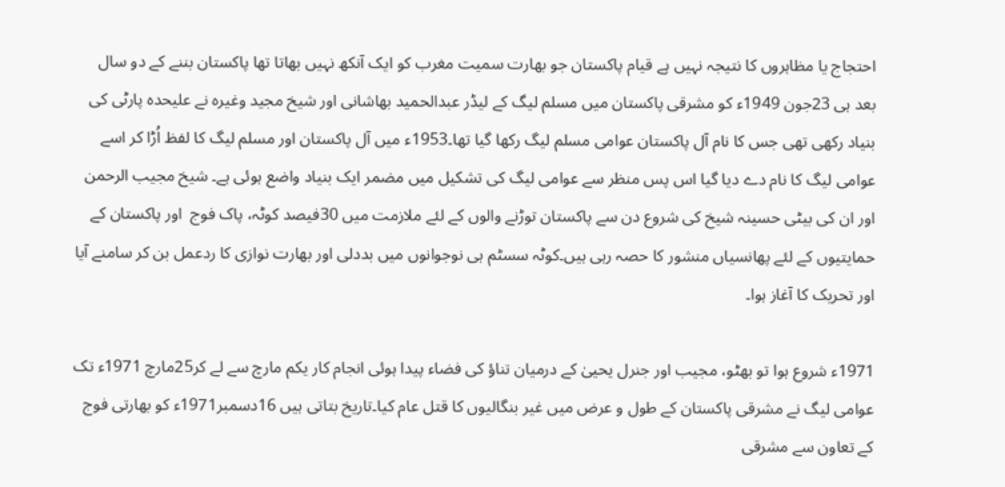احتجاج یا مظاہروں کا نتیجہ نہیں ہے قیام پاکستان جو بھارت سمیت مغرب کو ایک آنکھ نہیں بھاتا تھا پاکستان بننے کے دو سال بعد ہی 23جون 1949ء کو مشرقی پاکستان میں مسلم لیگ کے لیڈر عبدالحمید بھاشانی اور شیخ مجید وغیرہ نے علیحدہ پارٹی کی بنیاد رکھی تھی جس کا نام آل پاکستان عوامی مسلم لیگ رکھا گیا تھا۔1953ء میں آل پاکستان اور مسلم لیگ کا لفظ اُڑا کر اسے عوامی لیگ کا نام دے دیا گیا اس پس منظر سے عوامی لیگ کی تشکیل میں مضمر ایک بنیاد واضع ہوئی ہے۔ شیخ مجیب الرحمن اور ان کی بیٹی حسینہ شیخ کی شروع دن سے پاکستان توڑنے والوں کے لئے ملازمت میں 30فیصد کوٹہ، پاک فوج  اور پاکستان کے حمایتیوں کے لئے پھانسیاں منشور کا حصہ رہی ہیں۔کوٹہ سسٹم ہی نوجوانوں میں بددلی اور بھارت نوازی کا ردعمل بن کر سامنے آیا اور تحریک کا آغاز ہوا۔

1971ء شروع ہوا تو بھٹو، مجیب اور جنرل یحییٰ کے درمیان تناؤ کی فضاء پیدا ہوئی انجام کار یکم مارچ سے لے کر25مارچ 1971ء تک عوامی لیگ نے مشرقی پاکستان کے طول و عرض میں غیر بنگالیوں کا قتل عام کیا۔تاریخ بتاتی ہیں 16دسمبر1971ء کو بھارتی فوج کے تعاون سے مشرقی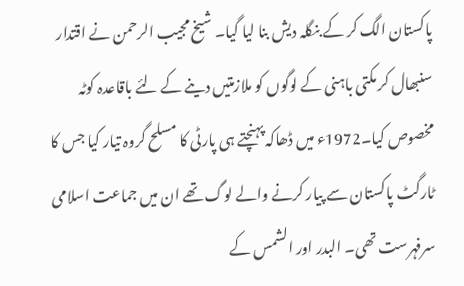پاکستان الگ کر کے بنگلہ دیش بنا لیا گیا۔ شیخ مجیب الرحمن نے اقتدار سنبھال کر مکتی باہنی کے لوگوں کو ملازمتیں دینے کے لئے باقاعدہ کوٹہ مخصوص کیا۔1972ء میں ڈھاکہ پہنچتے ہی پارٹی کا مسلح گروہ تیار کیا جس کا ٹارگٹ پاکستان سے پیار کرنے والے لوگ تھے ان میں جماعت اسلامی سرفہرست تھی۔ البدر اور الشمس کے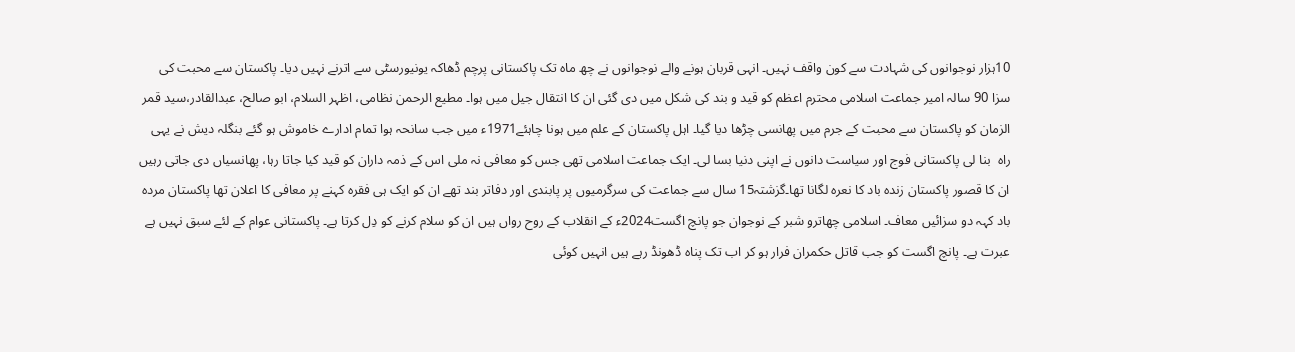10ہزار نوجوانوں کی شہادت سے کون واقف نہیں۔ انہی قربان ہونے والے نوجوانوں نے چھ ماہ تک پاکستانی پرچم ڈھاکہ یونیورسٹی سے اترنے نہیں دیا۔ پاکستان سے محبت کی سزا 90 سالہ امیر جماعت اسلامی محترم اعظم کو قید و بند کی شکل میں دی گئی ان کا انتقال جیل میں ہوا۔ مطیع الرحمن نظامی، اظہر السلام، ابو صالح، عبدالقادر،سید قمر الزمان کو پاکستان سے محبت کے جرم میں پھانسی چڑھا دیا گیا۔ اہل پاکستان کے علم میں ہونا چاہئے1971ء میں جب سانحہ ہوا تمام ادارے خاموش ہو گئے بنگلہ دیش نے یہی راہ  بنا لی پاکستانی فوج اور سیاست دانوں نے اپنی دنیا بسا لی۔ ایک جماعت اسلامی تھی جس کو معافی نہ ملی اس کے ذمہ داران کو قید کیا جاتا رہا، پھانسیاں دی جاتی رہیں ان کا قصور پاکستان زندہ باد کا نعرہ لگانا تھا۔گزشتہ15 سال سے جماعت کی سرگرمیوں پر پابندی اور دفاتر بند تھے ان کو ایک ہی فقرہ کہنے پر معافی کا اعلان تھا پاکستان مردہ باد کہہ دو سزائیں معاف۔ اسلامی چھاترو شبر کے نوجوان جو پانچ اگست2024ء کے انقلاب کے روح رواں ہیں ان کو سلام کرنے کو دِل کرتا ہے۔ پاکستانی عوام کے لئے سبق نہیں ہے عبرت ہے۔ پانچ اگست کو جب قاتل حکمران فرار ہو کر اب تک پناہ ڈھونڈ رہے ہیں انہیں کوئی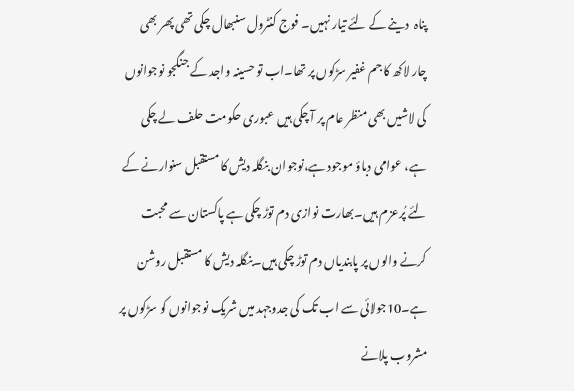پناہ  دینے کے لئے تیار نہیں۔ فوج کنٹرول سنبھال چکی تھی پھر بھی چار لاکھ کا جم غفیر سڑکوں پر تھا۔اب تو حسینہ واجد کے جنگجو نوجوانوں کی لاشیں بھی منظر عام پر آ چکی ہیں عبوری حکومت حلف لے چکی ہے، عوامی دباؤ موجود ہے،نوجوان بنگلہ دیش کا مستقبل سنوارنے کے لئے پُرعزم ہیں۔بھارت نوازی دم توڑ چکی ہے پاکستان سے محبت کرنے والوں پر پابندیاں دم توڑ چکی ہیں۔بنگلہ دیش کا مستقبل روشن ہے۔10جولائی سے اب تک کی جدوجہد میں شریک نوجوانوں کو سڑکوں پر مشروب پلانے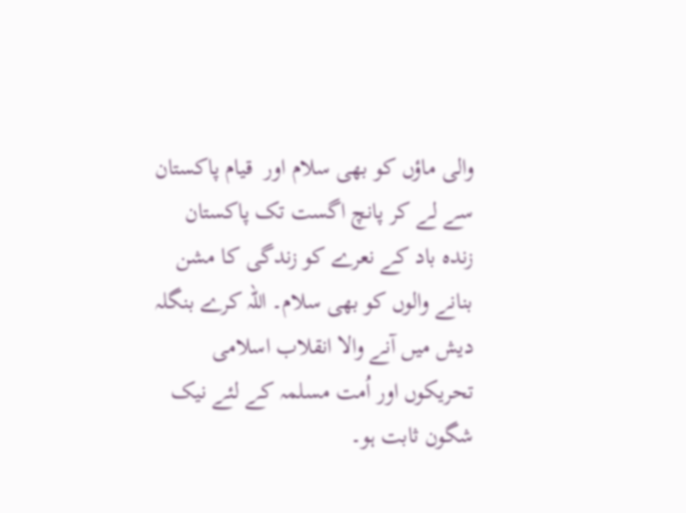والی ماؤں کو بھی سلام اور  قیام پاکستان سے لے کر پانچ اگست تک پاکستان زندہ باد کے نعرے کو زندگی کا مشن بنانے والوں کو بھی سلام۔ اللہ کرے بنگلہ دیش میں آنے والا انقلاب اسلامی تحریکوں اور اُمت مسلمہ کے لئے نیک شگون ثابت ہو۔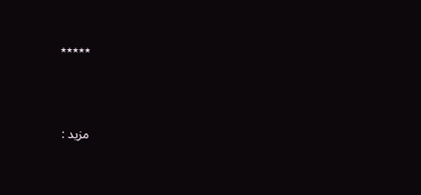٭٭٭٭٭



مزید :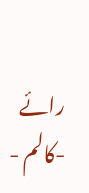رائے -کالم -